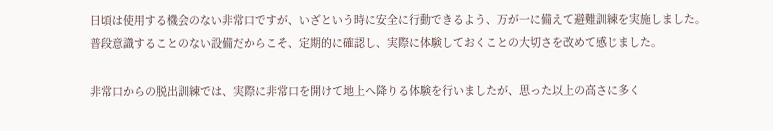日頃は使用する機会のない非常口ですが、いざという時に安全に行動できるよう、万が一に備えて避難訓練を実施しました。
普段意識することのない設備だからこそ、定期的に確認し、実際に体験しておくことの大切さを改めて感じました。

非常口からの脱出訓練では、実際に非常口を開けて地上へ降りる体験を行いましたが、思った以上の高さに多く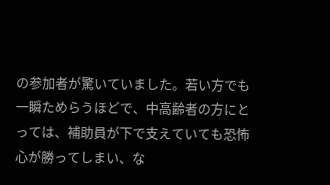の参加者が驚いていました。若い方でも一瞬ためらうほどで、中高齢者の方にとっては、補助員が下で支えていても恐怖心が勝ってしまい、な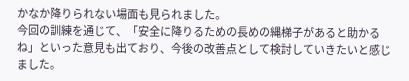かなか降りられない場面も見られました。
今回の訓練を通じて、「安全に降りるための長めの縄梯子があると助かるね」といった意見も出ており、今後の改善点として検討していきたいと感じました。